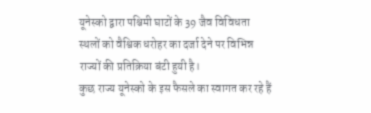यूनेस्को द्वारा पश्चिमी घाटों के 39 जैव विविधता स्थलों को वैश्विक धरोहर का दर्जा देने पर विभिन्न राज्यों की प्रतिक्रिया बंटी हुयी है।
कुछ राज्य यूनेस्को के इस फैसले का स्वागत कर रहे हैं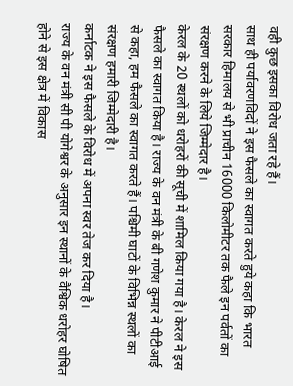वही कुछ इसका विरोध जता रहे हैं।
साथ ही पर्यावरणविदों ने इस फैसले का स्वागत करते हुये कहा कि भारत सरकार हिमालय से भी प्राचीन 16000 किलोमीटर तक फैले इन पर्वतों का संरक्षण करने के लिये जिम्मेदार है।
केरल के 20 स्थलों को धरोहरों की सूची में शामिल किया गया है। केरल ने इस फैसले का स्वागत किया है। राज्य के वन मंत्री के बी गणेश कुमार ने पीटीआई से कहा, हम फैसले का स्वागत करते हैं। पश्चिमी घाटों के विभिन्न स्थलों का संरक्षण हमारी जिम्मेदारी है।
कर्नाटक ने इस फैसले के विरोध में अपना स्वर तेज कर दिया है।
राज्य के वन मंत्री सी पी योगेश्वर के अनुसार इन स्थानों के वैश्विक धरोहर घोषित होने से इस क्षेत्र में विकास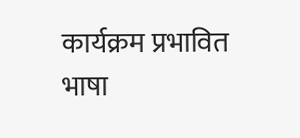कार्यक्रम प्रभावित
भाषा